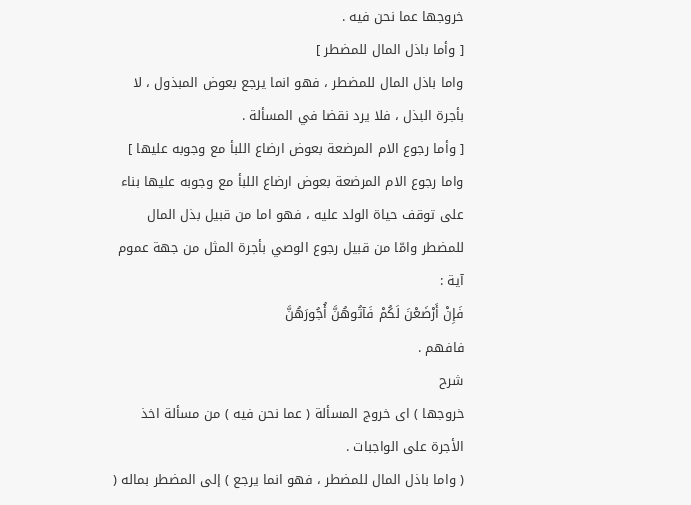خروجها عما نحن فيه .
[ وأما باذل المال للمضطر ]
واما باذل المال للمضطر ، فهو انما يرجع بعوض المبذول ، لا بأجرة البذل ، فلا يرد نقضا في المسألة .
[ وأما رجوع الام المرضعة بعوض ارضاع اللبأ مع وجوبه عليها ]
واما رجوع الام المرضعة بعوض ارضاع اللبأ مع وجوبه عليها بناء على توقف حياة الولد عليه ، فهو اما من قبيل بذل المال للمضطر وامّا من قبيل رجوع الوصي بأجرة المثل من جهة عموم آية :
فَإِنْ أَرْضَعْنَ لَكُمْ فَآتُوهُنَّ أُجُورَهُنَّ
فافهم .
شرح
خروجها ) اى خروج المسألة ( عما نحن فيه ) من مسألة اخذ الأجرة على الواجبات .
( واما باذل المال للمضطر ، فهو انما يرجع ) إلى المضطر بماله (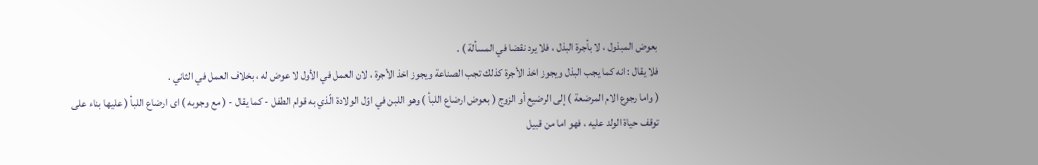بعوض المبذول ، لا بأجرة البذل ، فلا يرد نقضا في المسألة ) .
فلا يقال : انه كما يجب البذل ويجوز اخذ الأجرة كذلك تجب الصناعة ويجوز اخذ الأجرة ، لان العمل في الأول لا عوض له ، بخلاف العمل في الثاني .
( واما رجوع الام المرضعة ) إلى الرضيع أو الزوج ( بعوض ارضاع اللبأ ) وهو اللبن في اوّل الولادة الّذي به قوام الطفل - كما يقال - ( مع وجوبه ) اى ارضاع اللبأ ( عليها بناء على توقف حياة الولد عليه ، فهو اما من قبيل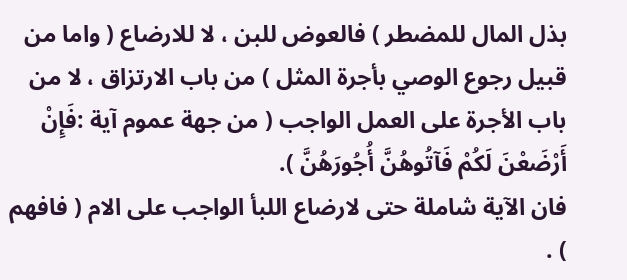بذل المال للمضطر ) فالعوض للبن ، لا للارضاع ( واما من قبيل رجوع الوصي بأجرة المثل ) من باب الارتزاق ، لا من باب الأجرة على العمل الواجب ( من جهة عموم آية :فَإِنْ أَرْضَعْنَ لَكُمْ فَآتُوهُنَّ أُجُورَهُنَّ ).
فان الآية شاملة حتى لارضاع اللبأ الواجب على الام ( فافهم ) .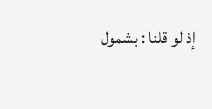إذ لو قلنا : بشمول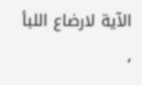الآية لارضاع اللبأ ،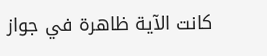كانت الآية ظاهرة في جواز